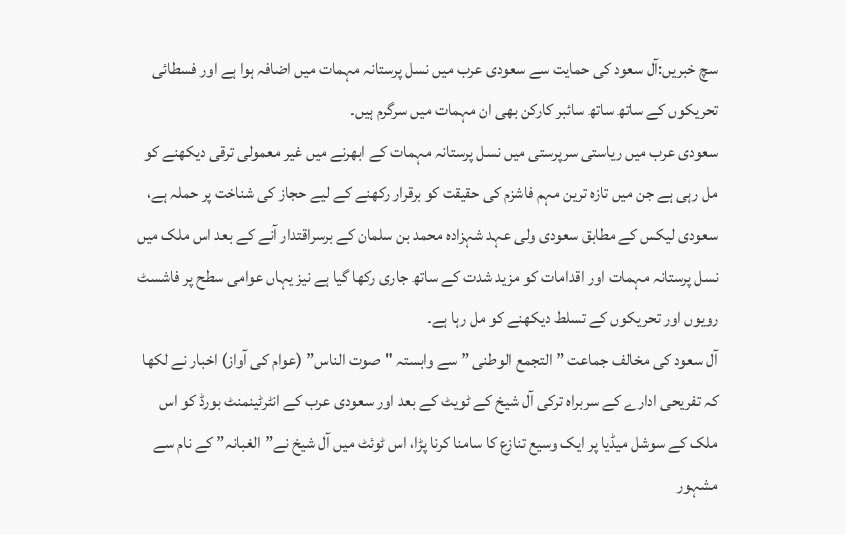سچ خبریں:آل سعود کی حمایت سے سعودی عرب میں نسل پرستانہ مہمات میں اضافہ ہوا ہے اور فسطائی تحریکوں کے ساتھ ساتھ سائبر کارکن بھی ان مہمات میں سرگرم ہیں۔
سعودی عرب میں ریاستی سرپرستی میں نسل پرستانہ مہمات کے ابھرنے میں غیر معمولی ترقی دیکھنے کو مل رہی ہے جن میں تازہ ترین مہم فاشزم کی حقیقت کو برقرار رکھنے کے لیے حجاز کی شناخت پر حملہ ہے، سعودی لیکس کے مطابق سعودی ولی عہد شہزادہ محمد بن سلمان کے برسراقتدار آنے کے بعد اس ملک میں نسل پرستانہ مہمات اور اقدامات کو مزید شدت کے ساتھ جاری رکھا گیا ہے نیز یہاں عوامی سطح پر فاشسٹ رویوں اور تحریکوں کے تسلط دیکھنے کو مل رہا ہے۔
آل سعود کی مخالف جماعت ” التجمع الوطنی ” سے وابستہ "صوت الناس” (عوام کی آواز) اخبار نے لکھا کہ تفریحی ادارے کے سربراہ ترکی آل شیخ کے ٹویٹ کے بعد اور سعودی عرب کے انٹرٹینمنٹ بورڈ کو اس ملک کے سوشل میڈیا پر ایک وسیع تنازع کا سامنا کرنا پڑا، اس ٹوئٹ میں آل شیخ نے”الغبانہ” کے نام سے مشہور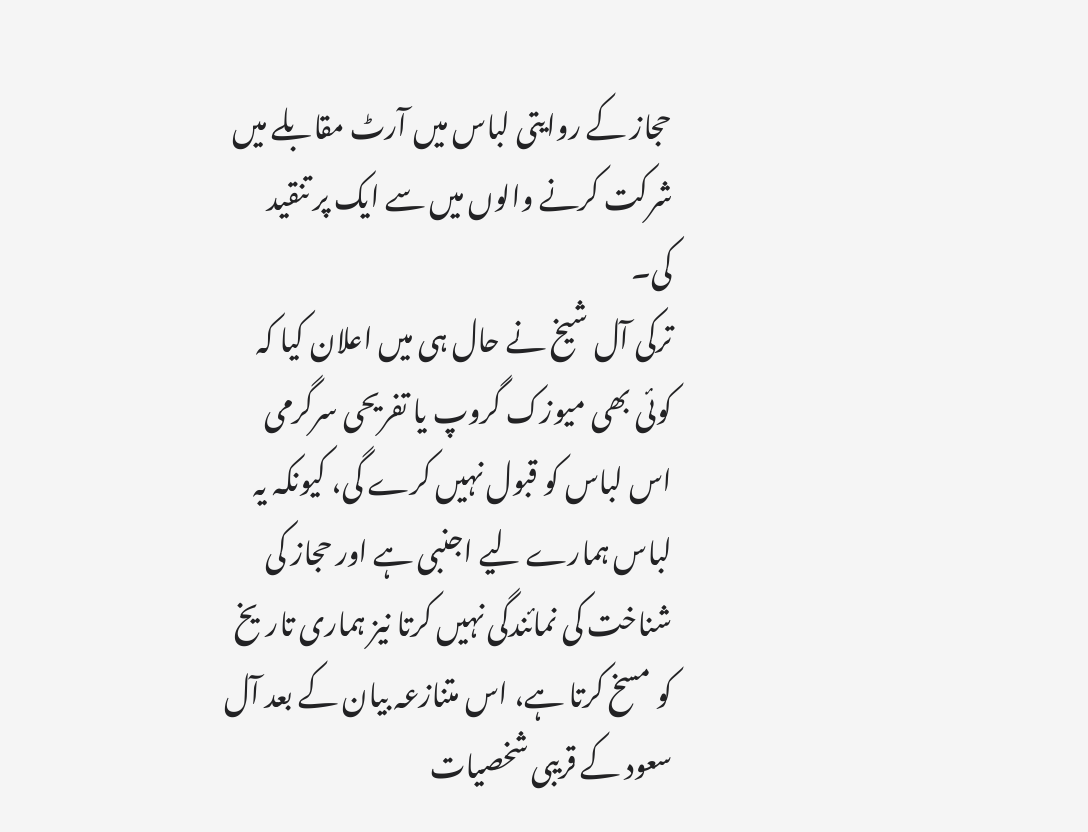حجاز کے روایتی لباس میں آرٹ مقابلے میں شرکت کرنے والوں میں سے ایک پر تنقید کی۔
ترکی آل شیخ نے حال ہی میں اعلان کیا کہ کوئی بھی میوزک گروپ یا تفریحی سرگرمی اس لباس کو قبول نہیں کرے گی، کیونکہ یہ لباس ہمارے لیے اجنبی ہے اور حجاز کی شناخت کی نمائندگی نہیں کرتا نیز ہماری تاریخ کو مسخ کرتا ہے، اس متنازعہ بیان کے بعد آل سعود کے قریبی شخصیات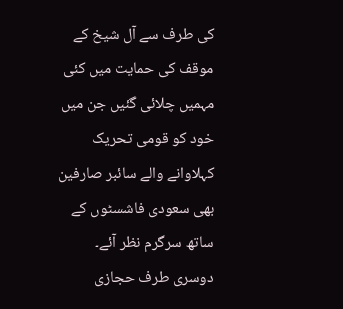کی طرف سے آل شیخ کے موقف کی حمایت میں کئی مہمیں چلائی گئیں جن میں خود کو قومی تحریک کہلاوانے والے سائبر صارفین بھی سعودی فاشسٹوں کے ساتھ سرگرم نظر آئے۔
دوسری طرف حجازی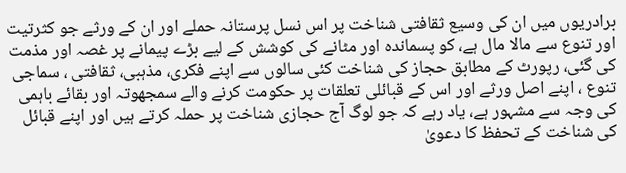برادریوں میں ان کی وسیع ثقافتی شناخت پر اس نسل پرستانہ حملے اور ان کے ورثے جو کثرتیت اور تنوع سے مالا مال ہے، کو پسماندہ اور مٹانے کی کوشش کے لیے بڑے پیمانے پر غصہ اور مذمت کی گئی، رپورٹ کے مطابق حجاز کی شناخت کئی سالوں سے اپنے فکری، مذہبی، ثقافتی ، سماجی تنوع ، اپنے اصل ورثے اور اس کے قبائلی تعلقات پر حکومت کرنے والے سمجھوتہ اور بقائے باہمی کی وجہ سے مشہور ہے، یاد رہے کہ جو لوگ آج حجازی شناخت پر حملہ کرتے ہیں اور اپنے قبائل کی شناخت کے تحفظ کا دعویٰ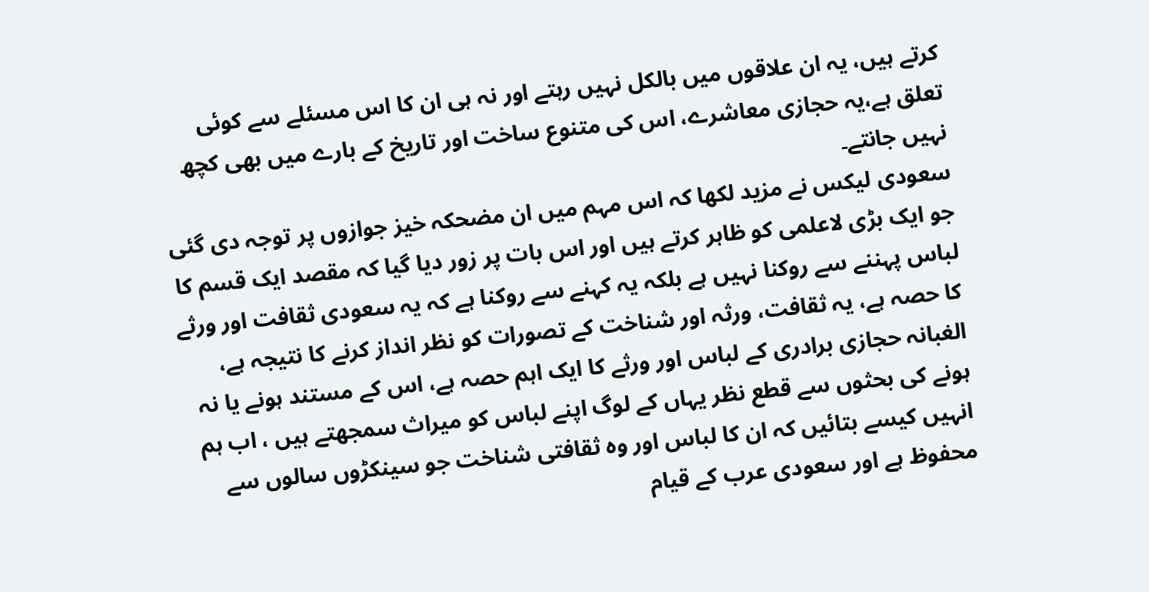کرتے ہیں، یہ ان علاقوں میں بالکل نہیں رہتے اور نہ ہی ان کا اس مسئلے سے کوئی تعلق ہے،یہ حجازی معاشرے، اس کی متنوع ساخت اور تاریخ کے بارے میں بھی کچھ نہیں جانتے۔
سعودی لیکس نے مزید لکھا کہ اس مہم میں ان مضحکہ خیز جوازوں پر توجہ دی گئی جو ایک بڑی لاعلمی کو ظاہر کرتے ہیں اور اس بات پر زور دیا گیا کہ مقصد ایک قسم کا لباس پہننے سے روکنا نہیں ہے بلکہ یہ کہنے سے روکنا ہے کہ یہ سعودی ثقافت اور ورثے کا حصہ ہے، یہ ثقافت، ورثہ اور شناخت کے تصورات کو نظر انداز کرنے کا نتیجہ ہے، الغبانہ حجازی برادری کے لباس اور ورثے کا ایک اہم حصہ ہے، اس کے مستند ہونے یا نہ ہونے کی بحثوں سے قطع نظر یہاں کے لوگ اپنے لباس کو میراث سمجھتے ہیں ، اب ہم انہیں کیسے بتائیں کہ ان کا لباس اور وہ ثقافتی شناخت جو سینکڑوں سالوں سے محفوظ ہے اور سعودی عرب کے قیام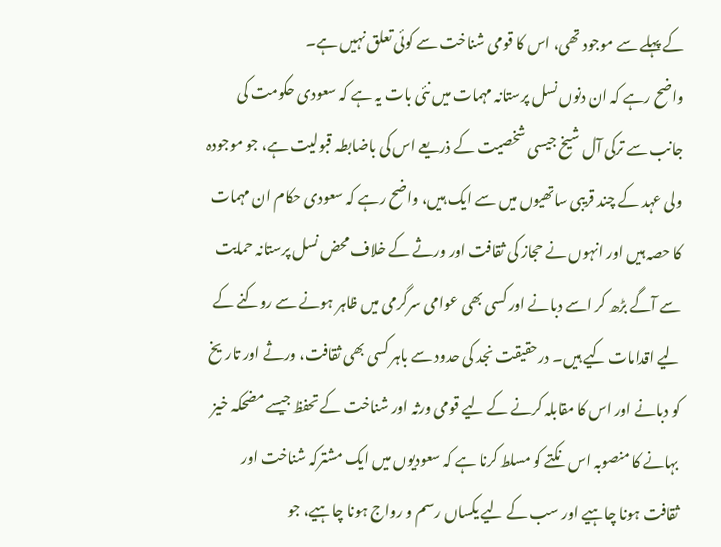کے پہلے سے موجود تھی، اس کا قومی شناخت سے کوئی تعلق نہیں ہے۔
واضح رہے کہ ان دنوں نسل پرستانہ مہمات میں نئی بات یہ ہے کہ سعودی حکومت کی جانب سے ترکی آل شیخ جیسی شخصیت کے ذریعے اس کی باضابطہ قبولیت ہے، جو موجودہ ولی عہد کے چند قریبی ساتھیوں میں سے ایک ہیں، واضح رہے کہ سعودی حکام ان مہمات کا حصہ ہیں اور انہوں نے حجاز کی ثقافت اور ورثے کے خلاف محض نسل پرستانہ حمایت سے آگے بڑھ کر اسے دبانے اور کسی بھی عوامی سرگرمی میں ظاہر ہونے سے روکنے کے لیے اقدامات کیے ہیں۔ درحقیقت نجد کی حدود سے باہر کسی بھی ثقافت، ورثے اور تاریخ کو دبانے اور اس کا مقابلہ کرنے کے لیے قومی ورثہ اور شناخت کے تحفظ جیسے مضحکہ خیز بہانے کا منصوبہ اس نکتے کو مسلط کرنا ہے کہ سعودیوں میں ایک مشترکہ شناخت اور ثقافت ہونا چاہیے اور سب کے لیے یکساں رسم و رواج ہونا چاہیے، جو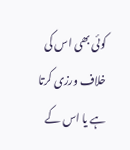کوئی بھی اس کی خلاف ورزی کرتا ہے یا اس کے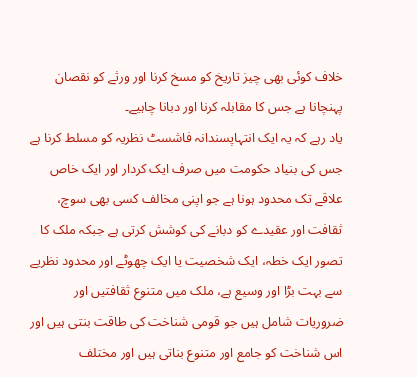خلاف کوئی بھی چیز تاریخ کو مسخ کرنا اور ورثے کو نقصان پہنچانا ہے جس کا مقابلہ کرنا اور دبانا چاہیے۔
یاد رہے کہ یہ ایک انتہاپسندانہ فاشسٹ نظریہ کو مسلط کرنا ہے جس کی بنیاد حکومت میں صرف ایک کردار اور ایک خاص علاقے تک محدود ہونا ہے جو اپنی مخالف کسی بھی سوچ، ثقافت اور عقیدے کو دبانے کی کوشش کرتی ہے جبکہ ملک کا تصور ایک خطہ، ایک شخصیت یا ایک چھوٹے اور محدود نظریے سے بہت بڑا اور وسیع ہے، ملک میں متنوع ثقافتیں اور ضروریات شامل ہیں جو قومی شناخت کی طاقت بنتی ہیں اور اس شناخت کو جامع اور متنوع بناتی ہیں اور مختلف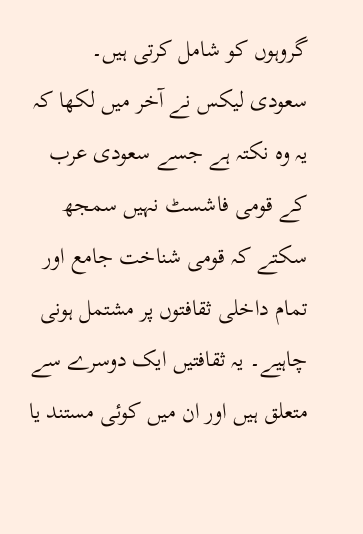گروہوں کو شامل کرتی ہیں۔
سعودی لیکس نے آخر میں لکھا کہ یہ وہ نکتہ ہے جسے سعودی عرب کے قومی فاشسٹ نہیں سمجھ سکتے کہ قومی شناخت جامع اور تمام داخلی ثقافتوں پر مشتمل ہونی چاہیے۔ یہ ثقافتیں ایک دوسرے سے متعلق ہیں اور ان میں کوئی مستند یا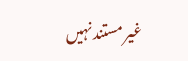غیر مستند نہیں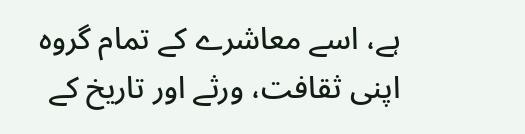ہے، اسے معاشرے کے تمام گروہ اپنی ثقافت، ورثے اور تاریخ کے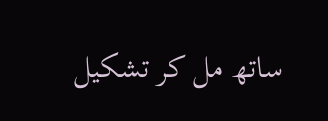ساتھ مل کر تشکیل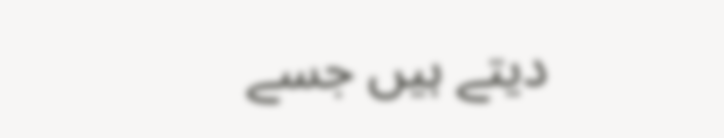دیتے ہیں جسے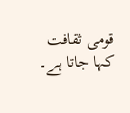قومی ثقافت کہا جاتا ہے۔